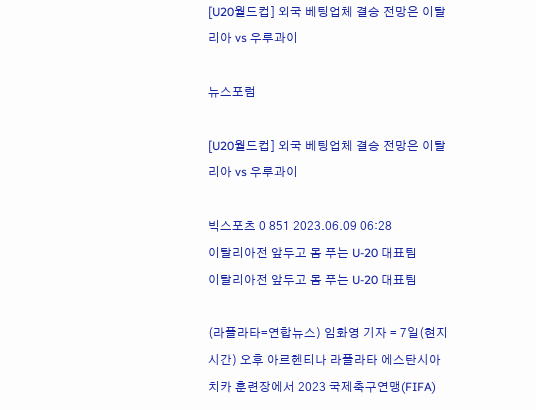[U20월드컵] 외국 베팅업체 결승 전망은 이탈리아 vs 우루과이

뉴스포럼

[U20월드컵] 외국 베팅업체 결승 전망은 이탈리아 vs 우루과이

빅스포츠 0 851 2023.06.09 06:28
이탈리아전 앞두고 몸 푸는 U-20 대표팀
이탈리아전 앞두고 몸 푸는 U-20 대표팀

(라플라타=연합뉴스) 임화영 기자 = 7일(현지시간) 오후 아르헨티나 라플라타 에스탄시아 치카 훈련장에서 2023 국제축구연맹(FIFA)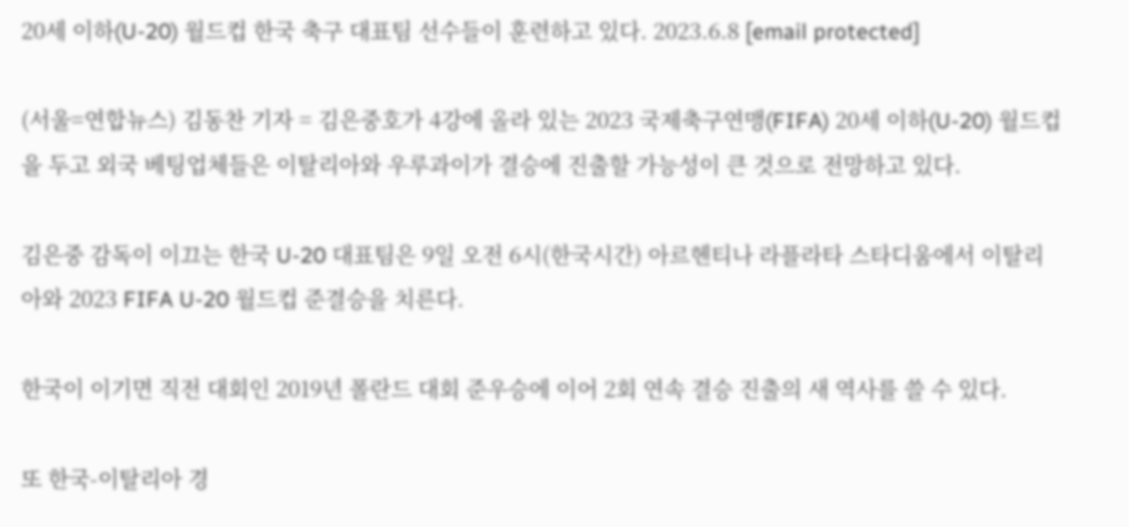20세 이하(U-20) 월드컵 한국 축구 대표팀 선수들이 훈련하고 있다. 2023.6.8 [email protected]

(서울=연합뉴스) 김동찬 기자 = 김은중호가 4강에 올라 있는 2023 국제축구연맹(FIFA) 20세 이하(U-20) 월드컵을 두고 외국 베팅업체들은 이탈리아와 우루과이가 결승에 진출할 가능성이 큰 것으로 전망하고 있다.

김은중 감독이 이끄는 한국 U-20 대표팀은 9일 오전 6시(한국시간) 아르헨티나 라플라타 스타디움에서 이탈리아와 2023 FIFA U-20 월드컵 준결승을 치른다.

한국이 이기면 직전 대회인 2019년 폴란드 대회 준우승에 이어 2회 연속 결승 진출의 새 역사를 쓸 수 있다.

또 한국-이탈리아 경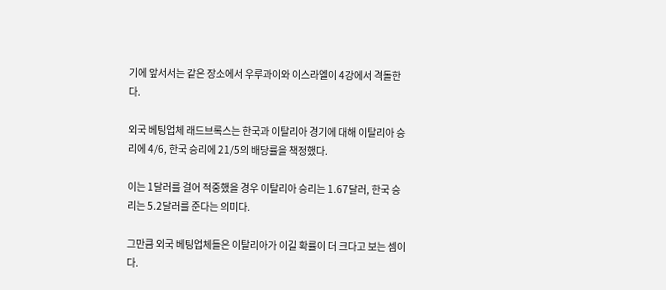기에 앞서서는 같은 장소에서 우루과이와 이스라엘이 4강에서 격돌한다.

외국 베팅업체 래드브록스는 한국과 이탈리아 경기에 대해 이탈리아 승리에 4/6, 한국 승리에 21/5의 배당률을 책정했다.

이는 1달러를 걸어 적중했을 경우 이탈리아 승리는 1.67달러, 한국 승리는 5.2달러를 준다는 의미다.

그만큼 외국 베팅업체들은 이탈리아가 이길 확률이 더 크다고 보는 셈이다.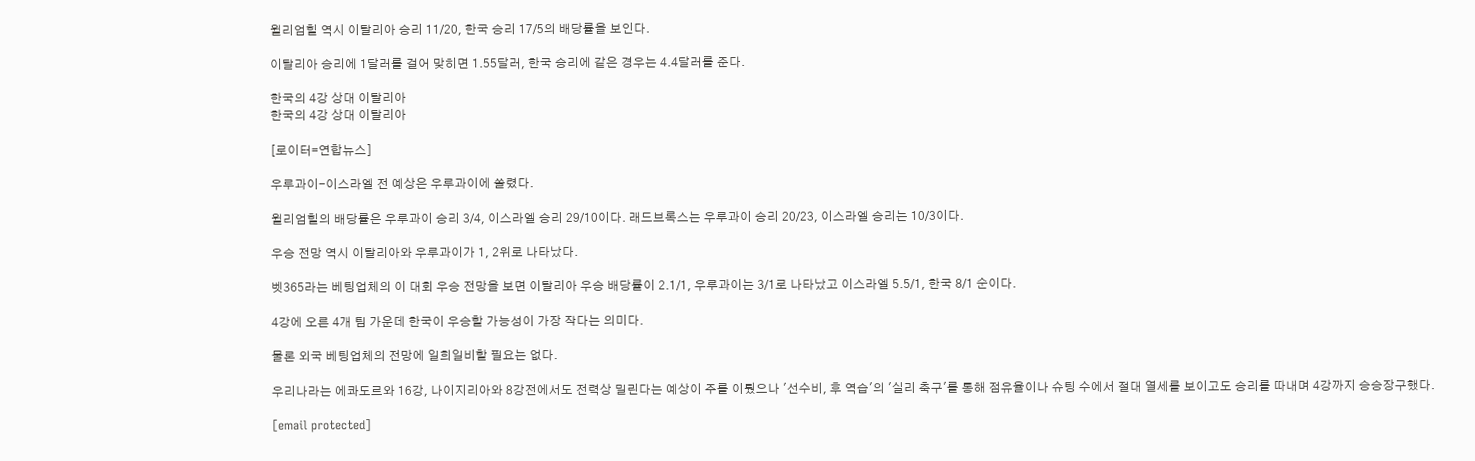윌리엄힐 역시 이탈리아 승리 11/20, 한국 승리 17/5의 배당률을 보인다.

이탈리아 승리에 1달러를 걸어 맞히면 1.55달러, 한국 승리에 같은 경우는 4.4달러를 준다.

한국의 4강 상대 이탈리아
한국의 4강 상대 이탈리아

[로이터=연합뉴스]

우루과이-이스라엘 전 예상은 우루과이에 쏠렸다.

윌리엄힐의 배당률은 우루과이 승리 3/4, 이스라엘 승리 29/10이다. 래드브록스는 우루과이 승리 20/23, 이스라엘 승리는 10/3이다.

우승 전망 역시 이탈리아와 우루과이가 1, 2위로 나타났다.

벳365라는 베팅업체의 이 대회 우승 전망을 보면 이탈리아 우승 배당률이 2.1/1, 우루과이는 3/1로 나타났고 이스라엘 5.5/1, 한국 8/1 순이다.

4강에 오른 4개 팀 가운데 한국이 우승할 가능성이 가장 작다는 의미다.

물론 외국 베팅업체의 전망에 일희일비할 필요는 없다.

우리나라는 에콰도르와 16강, 나이지리아와 8강전에서도 전력상 밀린다는 예상이 주를 이뤘으나 '선수비, 후 역습'의 '실리 축구'를 통해 점유율이나 슈팅 수에서 절대 열세를 보이고도 승리를 따내며 4강까지 승승장구했다.

[email protected]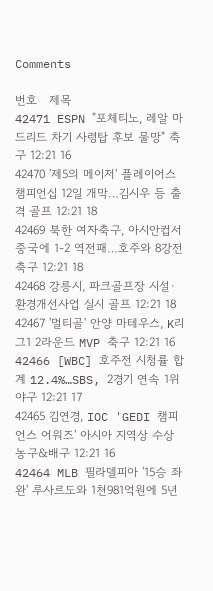Comments

번호   제목
42471 ESPN "포체티노, 레알 마드리드 차기 사령탑 후보 물망" 축구 12:21 16
42470 '제5의 메이저' 플레이어스 챔피언십 12일 개막…김시우 등 출격 골프 12:21 18
42469 북한 여자축구, 아시안컵서 중국에 1-2 역전패…호주와 8강전 축구 12:21 18
42468 강릉시, 파크골프장 시설·환경개선사업 실시 골프 12:21 18
42467 '멀티골' 안양 마테우스, K리그1 2라운드 MVP 축구 12:21 16
42466 [WBC] 호주전 시청률 합계 12.4%…SBS, 2경기 연속 1위 야구 12:21 17
42465 김연경, IOC 'GEDI 챔피언스 어워즈' 아시아 지역상 수상 농구&배구 12:21 16
42464 MLB 필라델피아 '15승 좌완' 루사르도와 1천981억원에 5년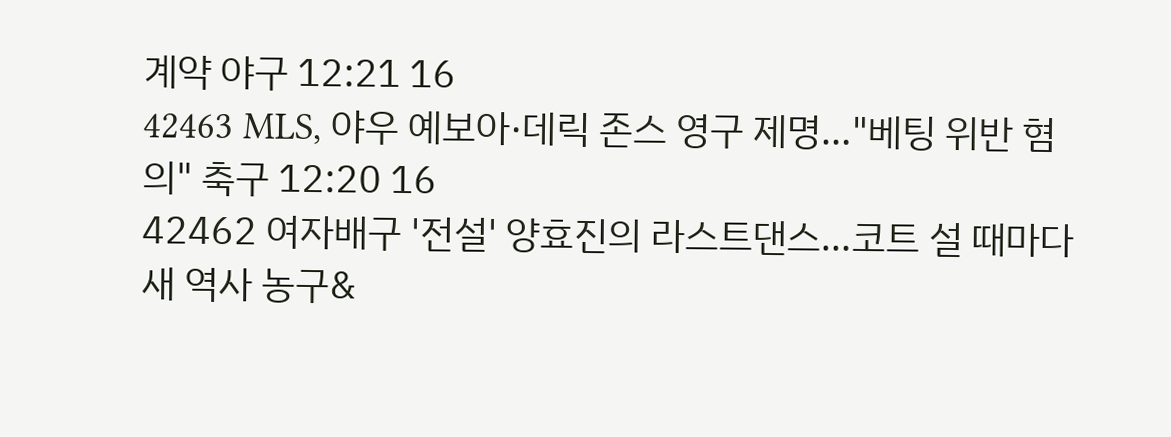계약 야구 12:21 16
42463 MLS, 야우 예보아·데릭 존스 영구 제명…"베팅 위반 혐의" 축구 12:20 16
42462 여자배구 '전설' 양효진의 라스트댄스…코트 설 때마다 새 역사 농구&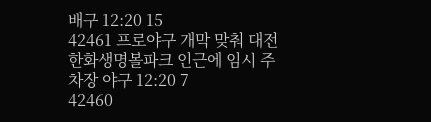배구 12:20 15
42461 프로야구 개막 맞춰 대전한화생명볼파크 인근에 임시 주차장 야구 12:20 7
42460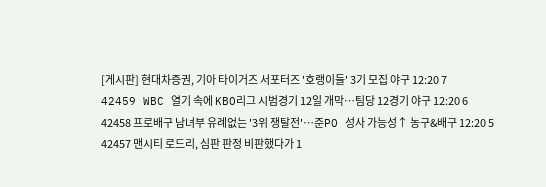[게시판] 현대차증권, 기아 타이거즈 서포터즈 '호랭이들' 3기 모집 야구 12:20 7
42459 WBC 열기 속에 KBO리그 시범경기 12일 개막…팀당 12경기 야구 12:20 6
42458 프로배구 남녀부 유례없는 '3위 쟁탈전'…준PO 성사 가능성↑ 농구&배구 12:20 5
42457 맨시티 로드리, 심판 판정 비판했다가 1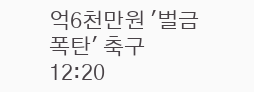억6천만원 '벌금 폭탄' 축구 12:20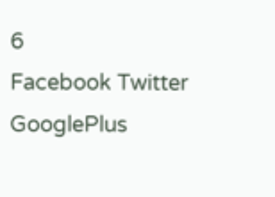6
Facebook Twitter GooglePlus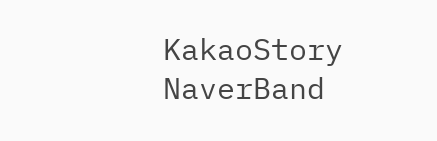KakaoStory NaverBand